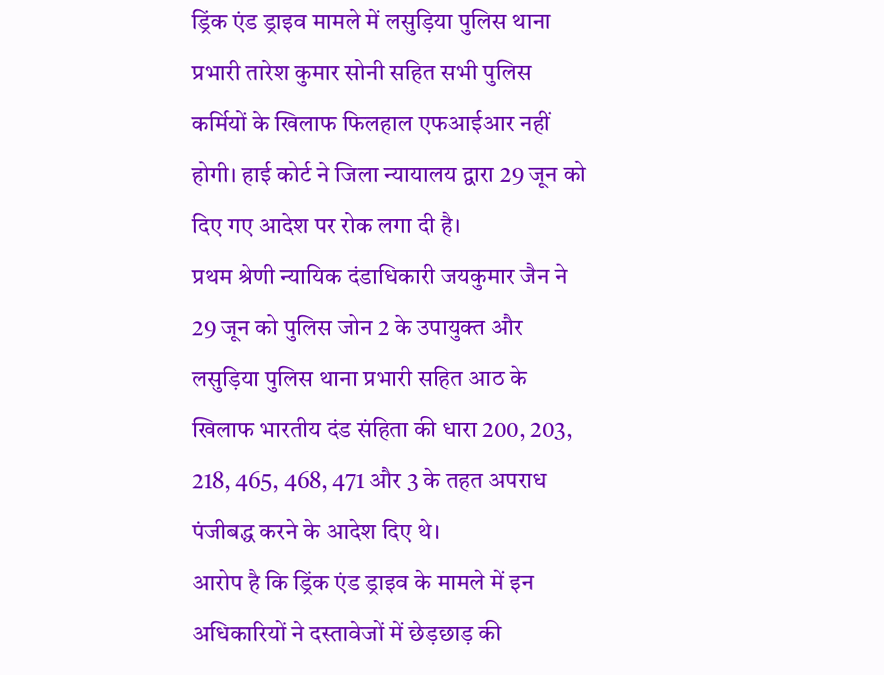ड्रिंक एंड ड्राइव मामले में लसुड़िया पुलिस थाना प्रभारी तारेश कुमार सोनी सहित सभी पुलिस कर्मियों के खिलाफ फिलहाल एफआईआर नहीं होगी। हाई कोर्ट ने जिला न्यायालय द्वारा 29 जून को दिए गए आदेश पर रोक लगा दी है।
प्रथम श्रेणी न्यायिक दंडाधिकारी जयकुमार जैन ने 29 जून को पुलिस जोन 2 के उपायुक्त और लसुड़िया पुलिस थाना प्रभारी सहित आठ के खिलाफ भारतीय दंड संहिता की धारा 200, 203, 218, 465, 468, 471 और 3 के तहत अपराध पंजीबद्ध करने के आदेश दिए थे।
आरोप है कि ड्रिंक एंड ड्राइव के मामले में इन अधिकारियों ने दस्तावेजों में छेड़छाड़ की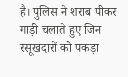है। पुलिस ने शराब पीकर गाड़ी चलाते हुए जिन रसूखदारों को पकड़ा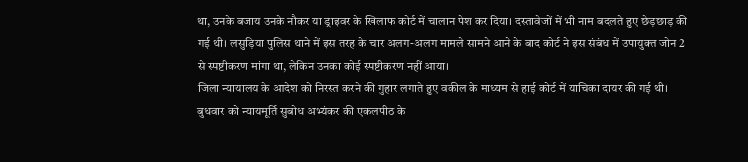था, उनके बजाय उनके नौकर या ड्राइवर के खिलाफ कोर्ट में चालान पेश कर दिया। दस्तावेजों में भी नाम बदलते हुए छेड़छाड़ की गई थी। लसुड़िया पुलिस थाने में इस तरह के चार अलग-अलग मामले सामने आने के बाद कोर्ट ने इस संबंध में उपायुक्त जोन 2 से स्पष्टीकरण मांगा था, लेकिन उनका कोई स्पष्टीकरण नहीं आया।
जिला न्यायालय के आदेश को निरस्त करने की गुहार लगाते हुए वकील के माध्यम से हाई कोर्ट में याचिका दायर की गई थी। बुधवार को न्यायमूर्ति सुबोध अभ्यंकर की एकलपीठ के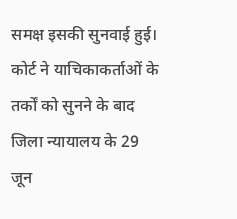समक्ष इसकी सुनवाई हुई। कोर्ट ने याचिकाकर्ताओं के तर्कों को सुनने के बाद जिला न्यायालय के 29 जून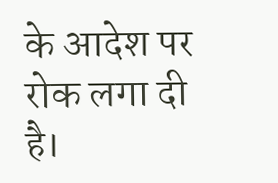के आदेश पर रोक लगा दी है।